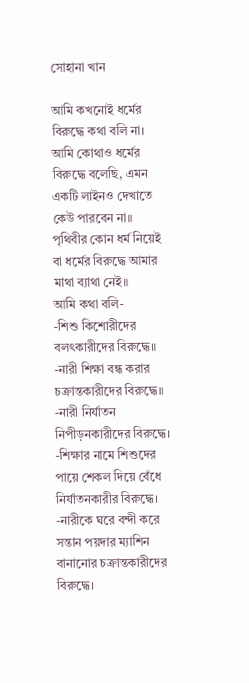সোহানা খান

আমি কখনোই ধর্মের বিরুদ্ধে কথা বলি না। আমি কোথাও ধর্মের বিরুদ্ধে বলেছি, এমন একটি লাইনও দেখাতে কেউ পারবেন না॥ পৃথিবীর কোন ধর্ম নিয়েই বা ধর্মের বিরুদ্ধে আমার মাথা ব্যাথা নেই॥
আমি কথা বলি-
-শিশু কিশোরীদের বলৎকারীদের বিরুদ্ধে॥
-নারী শিক্ষা বন্ধ করার চক্রান্তকারীদের বিরুদ্ধে॥
-নারী নির্যাতন নিপীড়নকারীদের বিরুদ্ধে।
-শিক্ষার নামে শিশুদের পায়ে শেকল দিয়ে বেঁধে নির্যাতনকারীর বিরুদ্ধে।
-নারীকে ঘরে বন্দী করে সন্তান পয়দার ম্যাশিন বানানোর চক্রান্তকারীদের বিরুদ্ধে।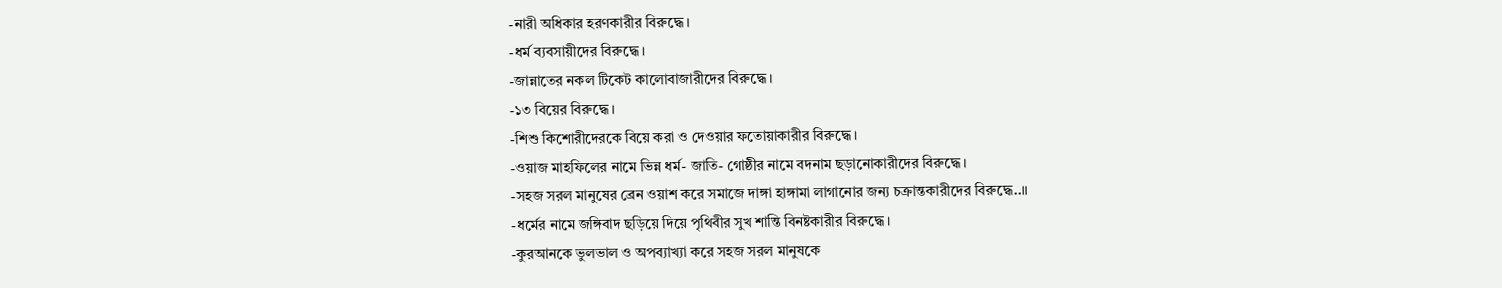-নারী অধিকার হরণকারীর বিরুদ্ধে।
-ধর্ম ব্যবসায়ীদের বিরুদ্ধে।
-জান্নাতের নকল টিকেট কালোবাজারীদের বিরুদ্ধে।
-১৩ বিয়ের বিরুদ্ধে।
-শিশু কিশোরীদেরকে বিয়ে করা ও দেওয়ার ফতোয়াকারীর বিরুদ্ধে।
-ওয়াজ মাহফিলের নামে ভিন্ন ধর্ম- জাতি- গোষ্ঠীর নামে বদনাম ছড়ানোকারীদের বিরুদ্ধে।
-সহজ সরল মানুষের ব্রেন ওয়াশ করে সমাজে দাঙ্গা হাঙ্গামা লাগানোর জন্য চক্রান্তকারীদের বিরুদ্ধে..॥
-ধর্মের নামে জঙ্গিবাদ ছড়িয়ে দিয়ে পৃথিবীর সুখ শান্তি বিনষ্টকারীর বিরুদ্ধে।
-কুরআনকে ভুলভাল ও অপব্যাখ্যা করে সহজ সরল মানুষকে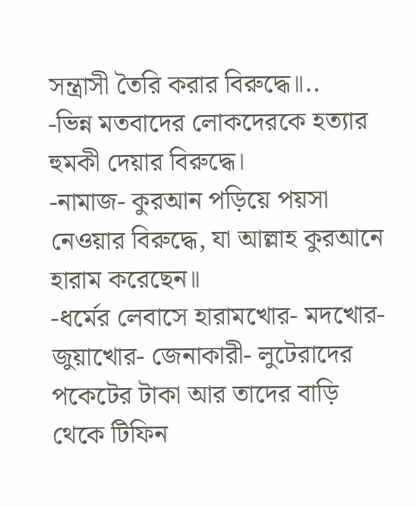সন্ত্রাসী তৈরি করার বিরুদ্ধে॥..
-ভিন্ন মতবাদের লোকদেরকে হত্যার হুমকী দেয়ার বিরুদ্ধে।
-নামাজ- কুরআন পড়িয়ে পয়সা নেওয়ার বিরুদ্ধে, যা আল্লাহ কুরআনে হারাম করেছেন॥
-ধর্মের লেবাসে হারামখোর- মদখোর- জুয়াখোর- জেনাকারী- লুটেরাদের পকেটের টাকা আর তাদের বাড়ি থেকে টিফিন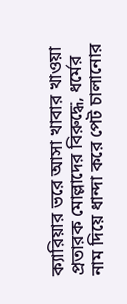ক্যারিয়ার ভরে আসা খাবার খাওয়া প্রতারক মোল্লাদের বিরুদ্ধে, ধর্মের নাম দিয়ে ধান্দা করে পেট চালানোর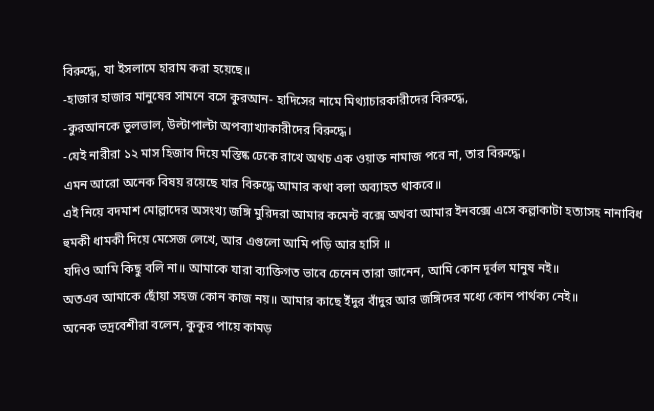বিরুদ্ধে, যা ইসলামে হারাম করা হয়েছে॥
-হাজার হাজার মানুষের সামনে বসে কুরআন- হাদিসের নামে মিথ্যাচারকারীদের বিরুদ্ধে,
-কুরআনকে ভুলভাল, উল্টাপাল্টা অপব্যাখ্যাকারীদের বিরুদ্ধে।
-যেই নারীরা ১২ মাস হিজাব দিয়ে মস্তিষ্ক ঢেকে রাখে অথচ এক ওয়াক্ত নামাজ পরে না, তার বিরুদ্ধে।
এমন আরো অনেক বিষয় রয়েছে যার বিরুদ্ধে আমার কথা বলা অব্যাহত থাকবে॥
এই নিয়ে বদমাশ মোল্লাদের অসংখ্য জঙ্গি মুরিদরা আমার কমেন্ট বক্সে অথবা আমার ইনবক্সে এসে কল্লাকাটা হত্যাসহ নানাবিধ হুমকী ধামকী দিয়ে মেসেজ লেখে, আর এগুলো আমি পড়ি আর হাসি ॥
যদিও আমি কিছু বলি না॥ আমাকে যারা ব্যাক্তিগত ভাবে চেনেন তারা জানেন, আমি কোন দূর্বল মানুষ নই॥
অতএব আমাকে ছোঁয়া সহজ কোন কাজ নয়॥ আমার কাছে ইঁদুর বাঁদুর আর জঙ্গিদের মধ্যে কোন পার্থক্য নেই॥
অনেক ভদ্রবেশীরা বলেন, কুকুর পায়ে কামড়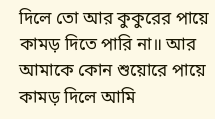দিলে তো আর কুকুরের পায়ে কামড় দিতে পারি না॥ আর আমাকে কোন শুয়োরে পায়ে কামড় দিলে আমি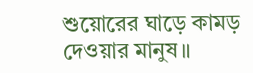শুয়োরের ঘাড়ে কামড় দেওয়ার মানুষ॥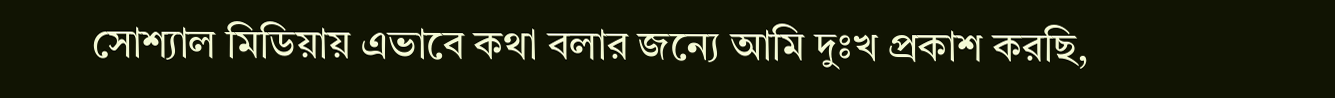সোশ্যাল মিডিয়ায় এভাবে কথা বলার জন্যে আমি দুঃখ প্রকাশ করছি,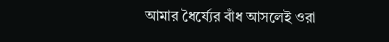আমার ধৈর্য্যের বাঁধ আসলেই ওরা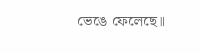ভেঙে ফেলেছে॥